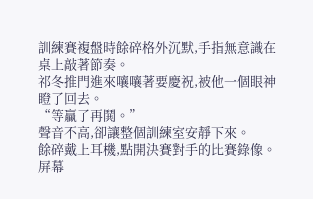訓練賽複盤時餘碎格外沉默,手指無意識在桌上敲著節奏。
祁冬推門進來嚷嚷著要慶祝,被他一個眼神瞪了回去。
“等贏了再鬨。”
聲音不高,卻讓整個訓練室安靜下來。
餘碎戴上耳機,點開決賽對手的比賽錄像。
屏幕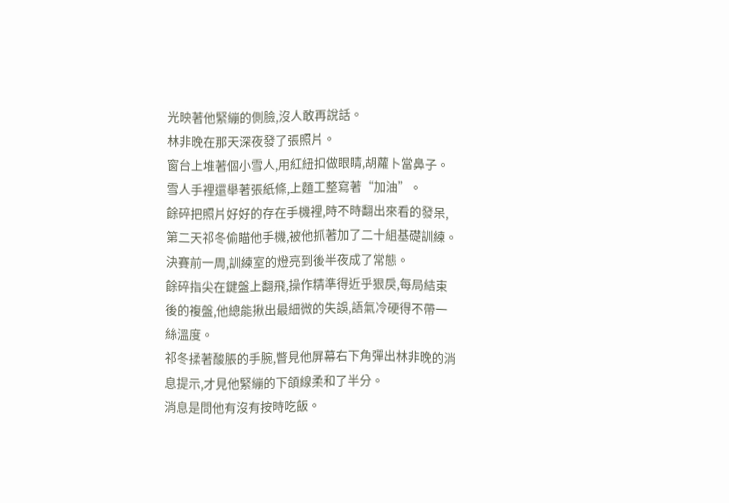光映著他緊繃的側臉,沒人敢再說話。
林非晚在那天深夜發了張照片。
窗台上堆著個小雪人,用紅紐扣做眼睛,胡蘿卜當鼻子。
雪人手裡還舉著張紙條,上麵工整寫著“加油”。
餘碎把照片好好的存在手機裡,時不時翻出來看的發呆,第二天祁冬偷瞄他手機,被他抓著加了二十組基礎訓練。
決賽前一周,訓練室的燈亮到後半夜成了常態。
餘碎指尖在鍵盤上翻飛,操作精準得近乎狠戾,每局結束後的複盤,他總能揪出最細微的失誤,語氣冷硬得不帶一絲溫度。
祁冬揉著酸脹的手腕,瞥見他屏幕右下角彈出林非晚的消息提示,才見他緊繃的下頜線柔和了半分。
消息是問他有沒有按時吃飯。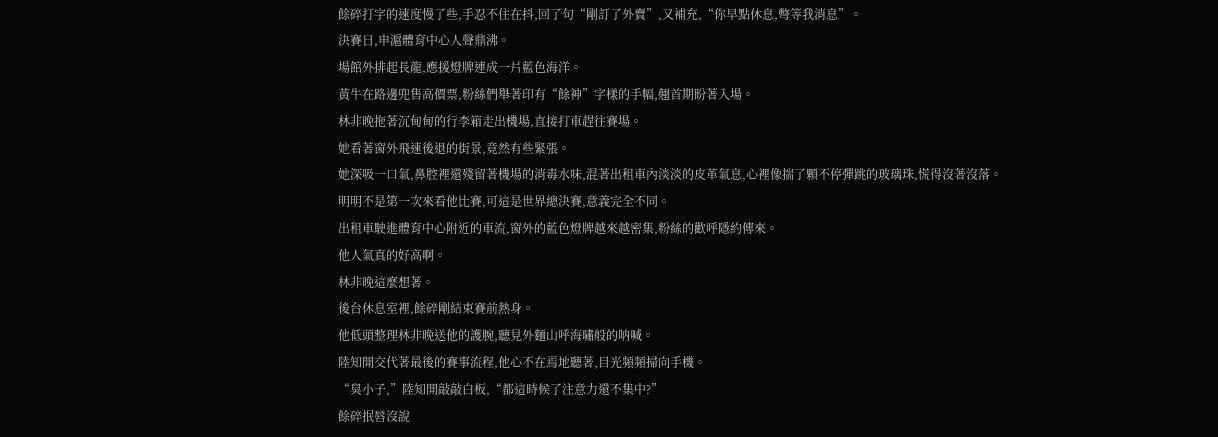餘碎打字的速度慢了些,手忍不住在抖,回了句“剛訂了外賣”,又補充,“你早點休息,彆等我消息”。
決賽日,申滬體育中心人聲鼎沸。
場館外排起長龍,應援燈牌連成一片藍色海洋。
黃牛在路邊兜售高價票,粉絲們舉著印有“餘神”字樣的手幅,翹首期盼著入場。
林非晚拖著沉甸甸的行李箱走出機場,直接打車趕往賽場。
她看著窗外飛速後退的街景,竟然有些緊張。
她深吸一口氣,鼻腔裡還殘留著機場的消毒水味,混著出租車內淡淡的皮革氣息,心裡像揣了顆不停彈跳的玻璃珠,慌得沒著沒落。
明明不是第一次來看他比賽,可這是世界總決賽,意義完全不同。
出租車駛進體育中心附近的車流,窗外的藍色燈牌越來越密集,粉絲的歡呼隱約傳來。
他人氣真的好高啊。
林非晚這麼想著。
後台休息室裡,餘碎剛結束賽前熱身。
他低頭整理林非晚送他的護腕,聽見外麵山呼海嘯般的呐喊。
陸知開交代著最後的賽事流程,他心不在焉地聽著,目光頻頻掃向手機。
“臭小子,”陸知開敲敲白板,“都這時候了注意力還不集中?”
餘碎抿唇沒說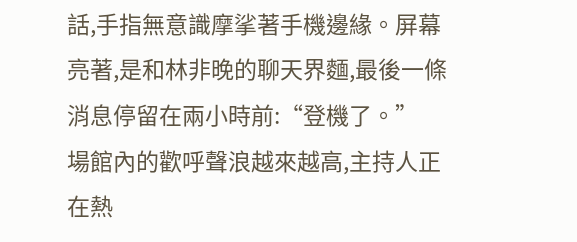話,手指無意識摩挲著手機邊緣。屏幕亮著,是和林非晚的聊天界麵,最後一條消息停留在兩小時前:“登機了。”
場館內的歡呼聲浪越來越高,主持人正在熱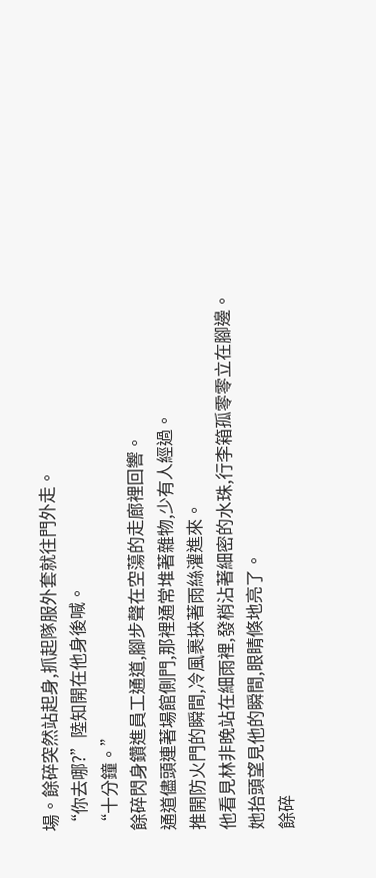場。餘碎突然站起身,抓起隊服外套就往門外走。
“你去哪?”陸知開在他身後喊。
“十分鐘。”
餘碎閃身鑽進員工通道,腳步聲在空蕩的走廊裡回響。
通道儘頭連著場館側門,那裡通常堆著雜物,少有人經過。
推開防火門的瞬間,冷風裹挾著雨絲灌進來。
他看見林非晚站在細雨裡,發梢沾著細密的水珠,行李箱孤零零立在腳邊。
她抬頭望見他的瞬間,眼睛倏地亮了。
餘碎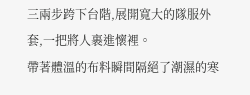三兩步跨下台階,展開寬大的隊服外套,一把將人裹進懷裡。
帶著體溫的布料瞬間隔絕了潮濕的寒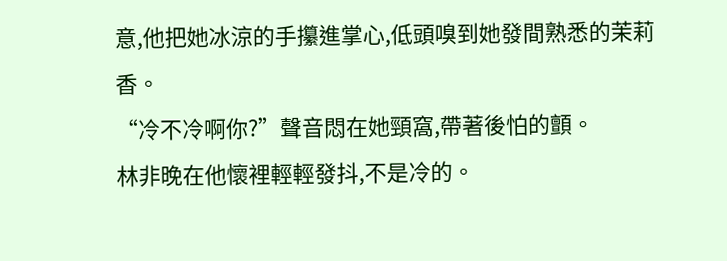意,他把她冰涼的手攥進掌心,低頭嗅到她發間熟悉的茉莉香。
“冷不冷啊你?”聲音悶在她頸窩,帶著後怕的顫。
林非晚在他懷裡輕輕發抖,不是冷的。